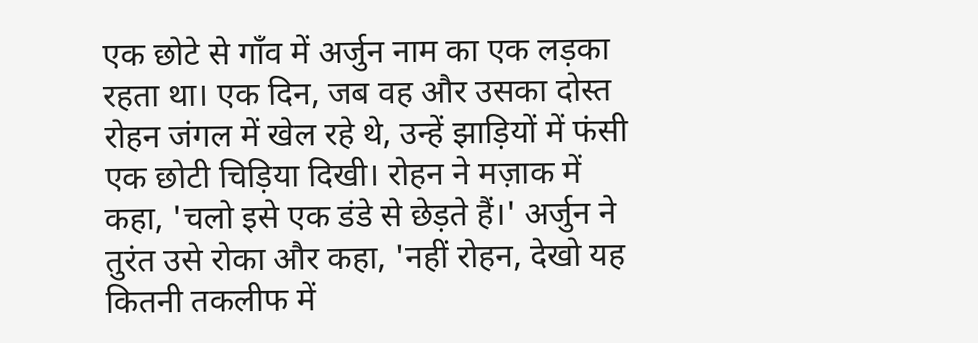एक छोटे से गाँव में अर्जुन नाम का एक लड़का रहता था। एक दिन, जब वह और उसका दोस्त रोहन जंगल में खेल रहे थे, उन्हें झाड़ियों में फंसी एक छोटी चिड़िया दिखी। रोहन ने मज़ाक में कहा, 'चलो इसे एक डंडे से छेड़ते हैं।' अर्जुन ने तुरंत उसे रोका और कहा, 'नहीं रोहन, देखो यह कितनी तकलीफ में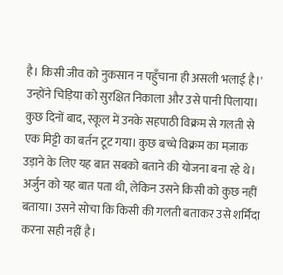है। किसी जीव को नुकसान न पहुँचाना ही असली भलाई है।' उन्होंने चिड़िया को सुरक्षित निकाला और उसे पानी पिलाया।
कुछ दिनों बाद, स्कूल में उनके सहपाठी विक्रम से गलती से एक मिट्टी का बर्तन टूट गया। कुछ बच्चे विक्रम का मज़ाक उड़ाने के लिए यह बात सबको बताने की योजना बना रहे थे। अर्जुन को यह बात पता थी, लेकिन उसने किसी को कुछ नहीं बताया। उसने सोचा कि किसी की गलती बताकर उसे शर्मिंदा करना सही नहीं है।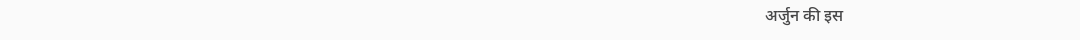अर्जुन की इस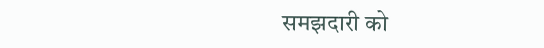समझदारी को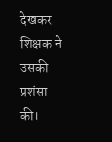देखकर शिक्षक ने उसकी प्रशंसा की।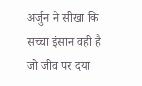अर्जुन ने सीखा कि सच्चा इंसान वही है जो जीव पर दया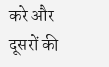करे और दूसरों की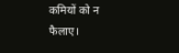कमियों को न फैलाए।